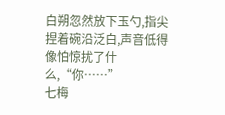白朔忽然放下玉勺,指尖捏着碗沿泛白,声音低得像怕惊扰了什么,“你……”
七梅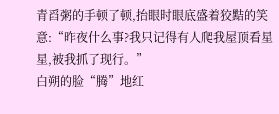青舀粥的手顿了顿,抬眼时眼底盛着狡黠的笑意:“昨夜什么事?我只记得有人爬我屋顶看星星,被我抓了现行。”
白朔的脸“腾”地红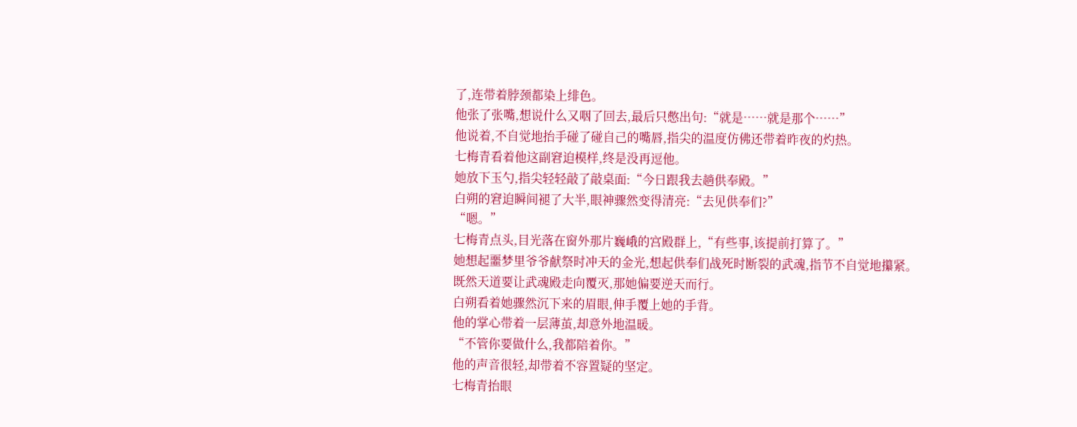了,连带着脖颈都染上绯色。
他张了张嘴,想说什么又咽了回去,最后只憋出句:“就是……就是那个……”
他说着,不自觉地抬手碰了碰自己的嘴唇,指尖的温度仿佛还带着昨夜的灼热。
七梅青看着他这副窘迫模样,终是没再逗他。
她放下玉勺,指尖轻轻敲了敲桌面:“今日跟我去趟供奉殿。”
白朔的窘迫瞬间褪了大半,眼神骤然变得清亮:“去见供奉们?”
“嗯。”
七梅青点头,目光落在窗外那片巍峨的宫殿群上,“有些事,该提前打算了。”
她想起噩梦里爷爷献祭时冲天的金光,想起供奉们战死时断裂的武魂,指节不自觉地攥紧。
既然天道要让武魂殿走向覆灭,那她偏要逆天而行。
白朔看着她骤然沉下来的眉眼,伸手覆上她的手背。
他的掌心带着一层薄茧,却意外地温暖。
“不管你要做什么,我都陪着你。”
他的声音很轻,却带着不容置疑的坚定。
七梅青抬眼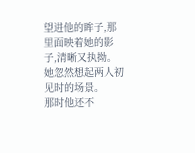望进他的眸子,那里面映着她的影子,清晰又执拗。
她忽然想起两人初见时的场景。
那时他还不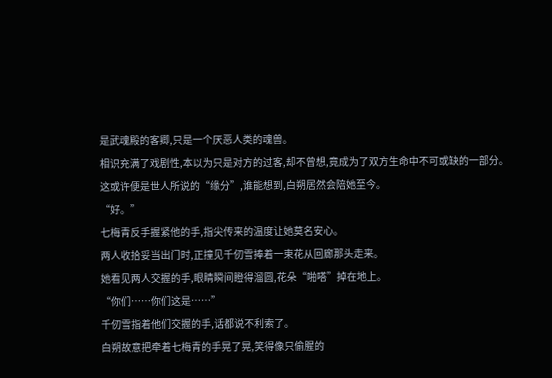是武魂殿的客卿,只是一个厌恶人类的魂兽。
相识充满了戏剧性,本以为只是对方的过客,却不曾想,竟成为了双方生命中不可或缺的一部分。
这或许便是世人所说的“缘分”,谁能想到,白朔居然会陪她至今。
“好。”
七梅青反手握紧他的手,指尖传来的温度让她莫名安心。
两人收拾妥当出门时,正撞见千仞雪捧着一束花从回廊那头走来。
她看见两人交握的手,眼睛瞬间瞪得溜圆,花朵“啪嗒”掉在地上。
“你们……你们这是……”
千仞雪指着他们交握的手,话都说不利索了。
白朔故意把牵着七梅青的手晃了晃,笑得像只偷腥的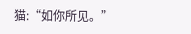猫:“如你所见。”